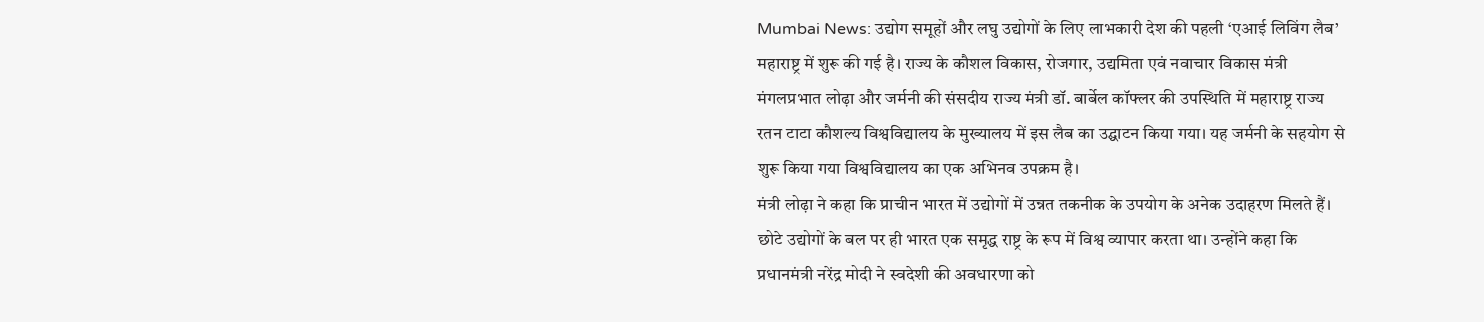Mumbai News: उद्योग समूहों और लघु उद्योगों के लिए लाभकारी देश की पहली ‘एआई लिविंग लैब’ महाराष्ट्र में शुरू की गई है। राज्य के कौशल विकास, रोजगार, उद्यमिता एवं नवाचार विकास मंत्री मंगलप्रभात लोढ़ा और जर्मनी की संसदीय राज्य मंत्री डॉ. बार्बेल कॉफ्लर की उपस्थिति में महाराष्ट्र राज्य रतन टाटा कौशल्य विश्वविद्यालय के मुख्यालय में इस लैब का उद्घाटन किया गया। यह जर्मनी के सहयोग से शुरू किया गया विश्वविद्यालय का एक अभिनव उपक्रम है।
मंत्री लोढ़ा ने कहा कि प्राचीन भारत में उद्योगों में उन्नत तकनीक के उपयोग के अनेक उदाहरण मिलते हैं। छोटे उद्योगों के बल पर ही भारत एक समृद्ध राष्ट्र के रूप में विश्व व्यापार करता था। उन्होंने कहा कि प्रधानमंत्री नरेंद्र मोदी ने स्वदेशी की अवधारणा को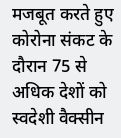मजबूत करते हुए कोरोना संकट के दौरान 75 से अधिक देशों को स्वदेशी वैक्सीन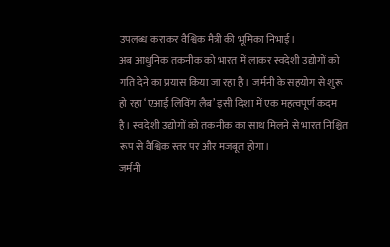उपलब्ध कराकर वैश्विक मैत्री की भूमिका निभाई।
अब आधुनिक तकनीक को भारत में लाकर स्वदेशी उद्योगों को गति देने का प्रयास किया जा रहा है। जर्मनी के सहयोग से शुरू हो रहा ‘एआई लिविंग लैब’ इसी दिशा में एक महत्वपूर्ण कदम है। स्वदेशी उद्योगों को तकनीक का साथ मिलने से भारत निश्चित रूप से वैश्विक स्तर पर और मजबूत होगा।
जर्मनी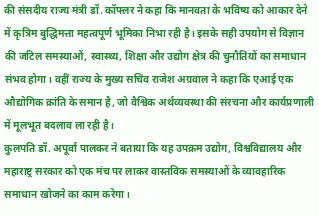की संसदीय राज्य मंत्री डॉ. कॉफ्लर ने कहा कि मानवता के भविष्य को आकार देने में कृत्रिम बुद्धिमत्ता महत्वपूर्ण भूमिका निभा रही है। इसके सही उपयोग से विज्ञान की जटिल समस्याओं, स्वास्थ्य, शिक्षा और उद्योग क्षेत्र की चुनौतियों का समाधान संभव होगा। वहीं राज्य के मुख्य सचिव राजेश अग्रवाल ने कहा कि एआई एक औद्योगिक क्रांति के समान है, जो वैश्विक अर्थव्यवस्था की संरचना और कार्यप्रणाली में मूलभूत बदलाव ला रही है।
कुलपति डॉ. अपूर्वा पालकर ने बताया कि यह उपक्रम उद्योग, विश्वविद्यालय और महाराष्ट्र सरकार को एक मंच पर लाकर वास्तविक समस्याओं के व्यावहारिक समाधान खोजने का काम करेगा।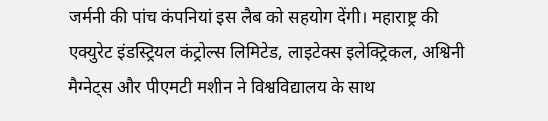जर्मनी की पांच कंपनियां इस लैब को सहयोग देंगी। महाराष्ट्र की एक्युरेट इंडस्ट्रियल कंट्रोल्स लिमिटेड, लाइटेक्स इलेक्ट्रिकल, अश्विनी मैग्नेट्स और पीएमटी मशीन ने विश्वविद्यालय के साथ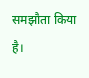समझौता किया है।